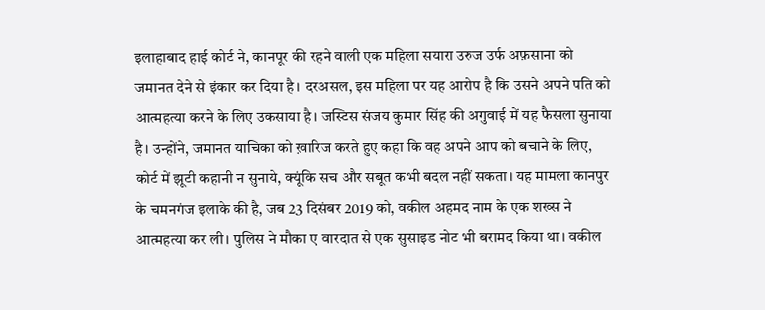इलाहाबाद हाई कोर्ट ने, कानपूर की रहने वाली एक महिला सयारा उरुज उर्फ अफ़साना को जमानत देने से इंकार कर दिया है। दरअसल, इस महिला पर यह आरोप है कि उसने अपने पति को आत्महत्या करने के लिए उकसाया है। जस्टिस संजय कुमार सिंह की अगुवाई में यह फैसला सुनाया है। उन्होंने, जमानत याचिका को ख़ारिज करते हुए कहा कि वह अपने आप को बचाने के लिए, कोर्ट में झूटी कहानी न सुनाये, क्यूंकि सच और सबूत कभी बदल नहीं सकता। यह मामला कानपुर के चमनगंज इलाके की है, जब 23 दिसंबर 2019 को, वकील अहमद नाम के एक शख्स ने आत्महत्या कर ली। पुलिस ने मौका ए वारदात से एक सुसाइड नोट भी बरामद किया था। वकील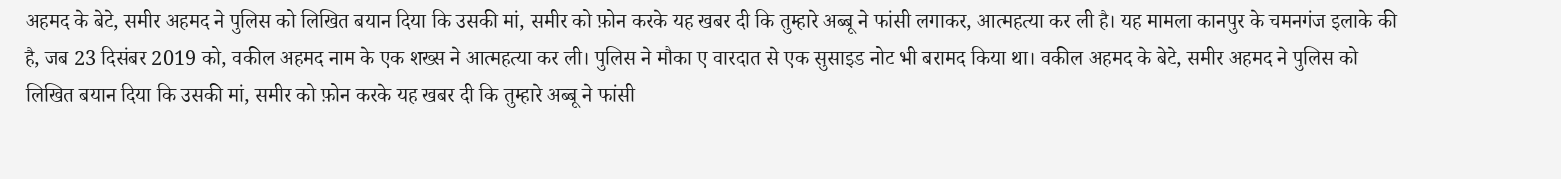अहमद के बेटे, समीर अहमद ने पुलिस को लिखित बयान दिया कि उसकी मां, समीर को फ़ोन करके यह खबर दी कि तुम्हारे अब्बू ने फांसी लगाकर, आत्महत्या कर ली है। यह मामला कानपुर के चमनगंज इलाके की है, जब 23 दिसंबर 2019 को, वकील अहमद नाम के एक शख्स ने आत्महत्या कर ली। पुलिस ने मौका ए वारदात से एक सुसाइड नोट भी बरामद किया था। वकील अहमद के बेटे, समीर अहमद ने पुलिस को लिखित बयान दिया कि उसकी मां, समीर को फ़ोन करके यह खबर दी कि तुम्हारे अब्बू ने फांसी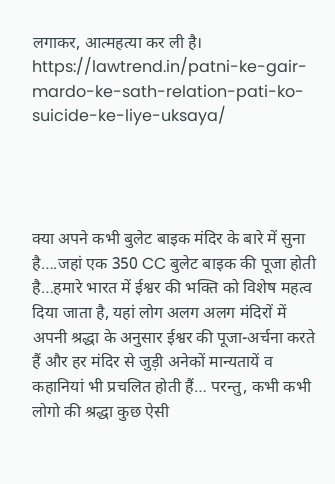लगाकर, आत्महत्या कर ली है। https://lawtrend.in/patni-ke-gair-mardo-ke-sath-relation-pati-ko-suicide-ke-liye-uksaya/




क्या अपने कभी बुलेट बाइक मंदिर के बारे में सुना है….जहां एक 350 CC बुलेट बाइक की पूजा होती है…हमारे भारत में ईश्वर की भक्ति को विशेष महत्व दिया जाता है, यहां लोग अलग अलग मंदिरों में अपनी श्रद्धा के अनुसार ईश्वर की पूजा-अर्चना करते हैं और हर मंदिर से जुड़ी अनेकों मान्यतायें व कहानियां भी प्रचलित होती हैं… परन्तु, कभी कभी लोगो की श्रद्धा कुछ ऐसी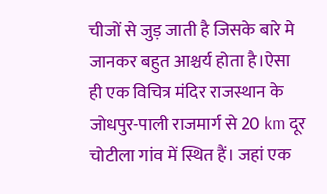चीजों से जुड़ जाती है जिसके बारे मे जानकर बहुत आश्चर्य होता है।ऐसा ही एक विचित्र मंदिर राजस्थान के जोधपुर-पाली राजमार्ग से 20 km दूर चोटीला गांव में स्थित हैं। जहां एक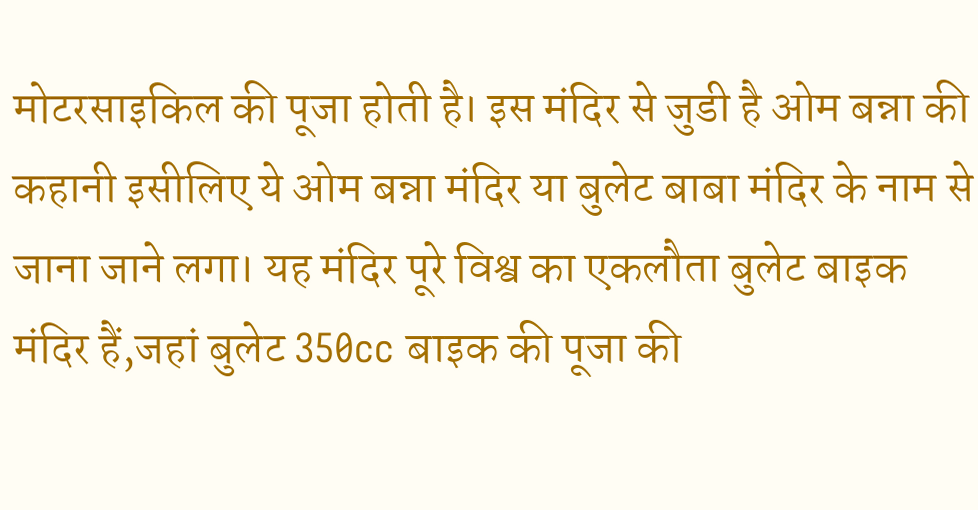मोटरसाइकिल की पूजा होती है। इस मंदिर से जुडी है ओम बन्ना की कहानी इसीलिए ये ओम बन्ना मंदिर या बुलेट बाबा मंदिर के नाम से जाना जाने लगा। यह मंदिर पूरे विश्व का एकलौता बुलेट बाइक मंदिर हैं,जहां बुलेट 350cc बाइक की पूजा की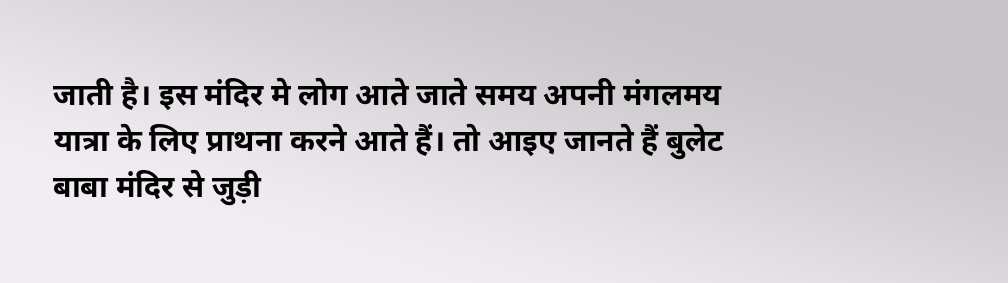जाती है। इस मंदिर मे लोग आते जाते समय अपनी मंगलमय यात्रा के लिए प्राथना करने आते हैं। तो आइए जानते हैं बुलेट बाबा मंदिर से जुड़ी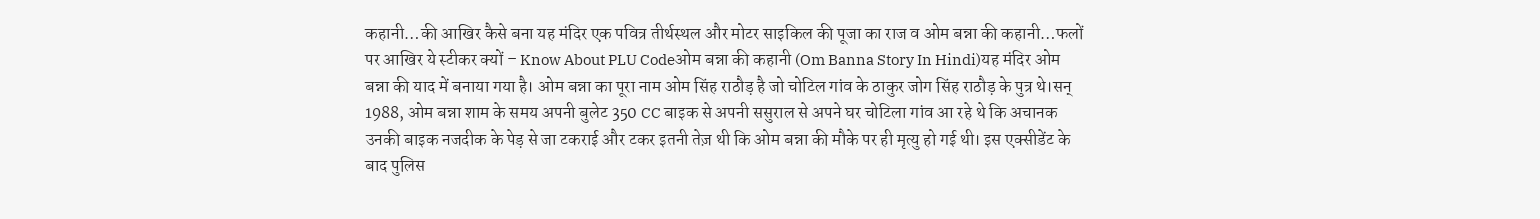कहानी…की आखिर कैसे बना यह मंदिर एक पवित्र तीर्थस्थल और मोटर साइकिल की पूजा का राज व ओम बन्ना की कहानी…फलों पर आखिर ये स्टीकर क्यों – Know About PLU Codeओम बन्ना की कहानी (Om Banna Story In Hindi)यह मंदिर ओम बन्ना की याद में बनाया गया है। ओम बन्ना का पूरा नाम ओम सिंह राठौड़ है जो चोटिल गांव के ठाकुर जोग सिंह राठौड़ के पुत्र थे।सन् 1988, ओम बन्ना शाम के समय अपनी बुलेट 350 CC बाइक से अपनी ससुराल से अपने घर चोटिला गांव आ रहे थे कि अचानक उनकी बाइक नजदीक के पेड़ से जा टकराई और टकर इतनी तेज़ थी कि ओम बन्ना की मौके पर ही मृत्यु हो गई थी। इस एक्सीडेंट के बाद पुलिस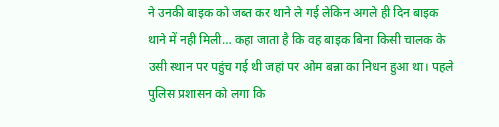ने उनकी बाइक को जब्त कर थाने ले गई लेकिन अगले ही दिन बाइक थाने में नही मिली… कहा जाता है कि वह बाइक बिना किसी चालक के उसी स्थान पर पहुंच गई थी जहां पर ओम बन्ना का निधन हुआ था। पहले पुलिस प्रशासन को लगा कि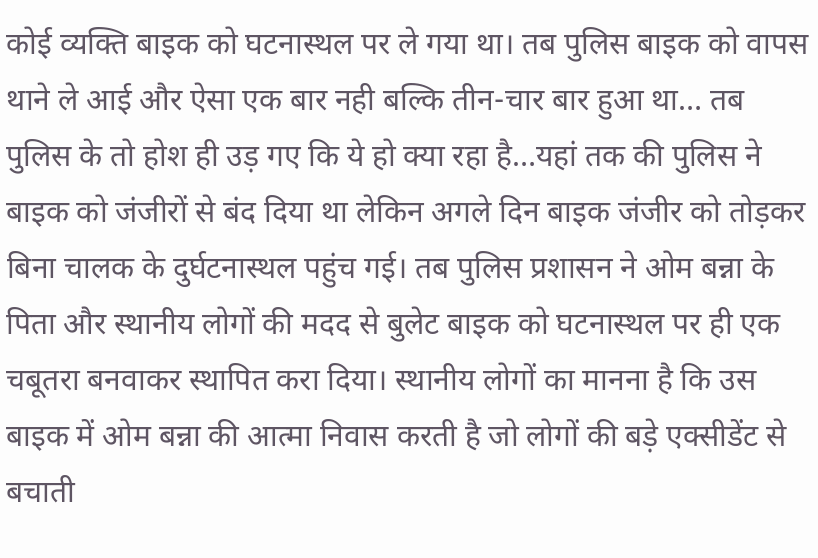कोई व्यक्ति बाइक को घटनास्थल पर ले गया था। तब पुलिस बाइक को वापस थाने ले आई और ऐसा एक बार नही बल्कि तीन-चार बार हुआ था… तब पुलिस के तो होश ही उड़ गए कि ये हो क्या रहा है…यहां तक की पुलिस ने बाइक को जंजीरों से बंद दिया था लेकिन अगले दिन बाइक जंजीर को तोड़कर बिना चालक के दुर्घटनास्थल पहुंच गई। तब पुलिस प्रशासन ने ओम बन्ना के पिता और स्थानीय लोगों की मदद से बुलेट बाइक को घटनास्थल पर ही एक चबूतरा बनवाकर स्थापित करा दिया। स्थानीय लोगों का मानना है कि उस बाइक में ओम बन्ना की आत्मा निवास करती है जो लोगों की बड़े एक्सीडेंट से बचाती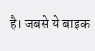है। जबसे ये बाइक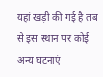यहां खड़ी की गई है तब से इस स्थान पर कोई अन्य घटनाएं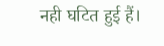नही घटित हुई हैं।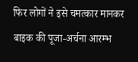फिर लोगों ने इसे चमत्कार मानकर बाइक की पूजा-अर्चना आरम्भ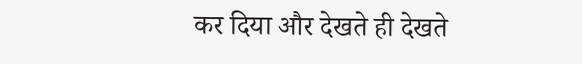कर दिया और देखते ही देखते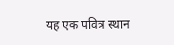यह एक पवित्र स्थान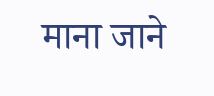माना जाने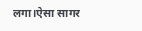लगा।ऐसा सागर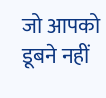जो आपको डूबने नहीं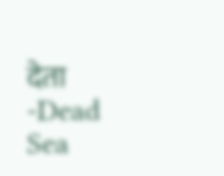देता -Dead Sea